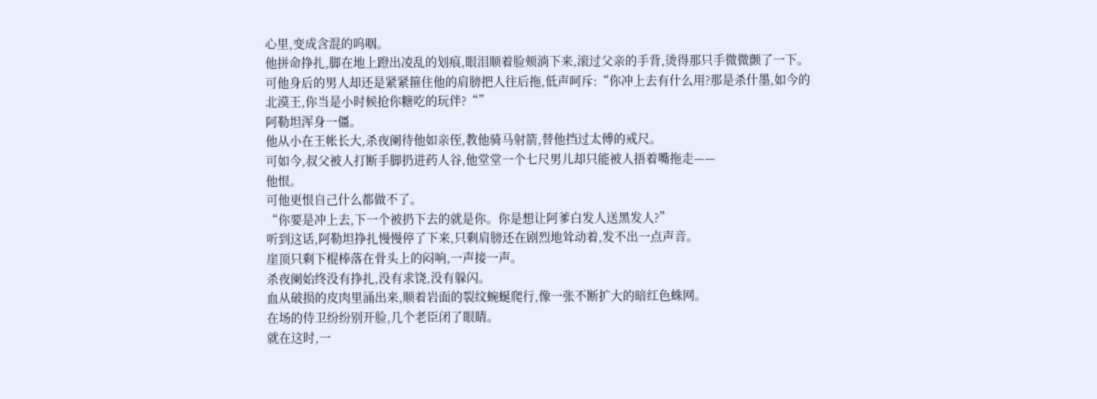心里,变成含混的呜咽。
他拼命挣扎,脚在地上蹬出凌乱的划痕,眼泪顺着脸颊淌下来,滚过父亲的手背,烫得那只手微微颤了一下。
可他身后的男人却还是紧紧箍住他的肩膀把人往后拖,低声呵斥:“你冲上去有什么用?那是杀什墨,如今的北漠王,你当是小时候抢你糖吃的玩伴?“”
阿勒坦浑身一僵。
他从小在王帐长大,杀夜阑待他如亲侄,教他骑马射箭,替他挡过太傅的戒尺。
可如今,叔父被人打断手脚扔进药人谷,他堂堂一个七尺男儿却只能被人捂着嘴拖走——
他恨。
可他更恨自己什么都做不了。
“你要是冲上去,下一个被扔下去的就是你。你是想让阿爹白发人送黑发人?”
听到这话,阿勒坦挣扎慢慢停了下来,只剩肩膀还在剧烈地耸动着,发不出一点声音。
崖顶只剩下棍棒落在骨头上的闷响,一声接一声。
杀夜阑始终没有挣扎,没有求饶,没有躲闪。
血从破损的皮肉里涌出来,顺着岩面的裂纹蜿蜒爬行,像一张不断扩大的暗红色蛛网。
在场的侍卫纷纷别开脸,几个老臣闭了眼睛。
就在这时,一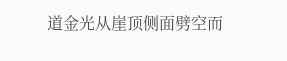道金光从崖顶侧面劈空而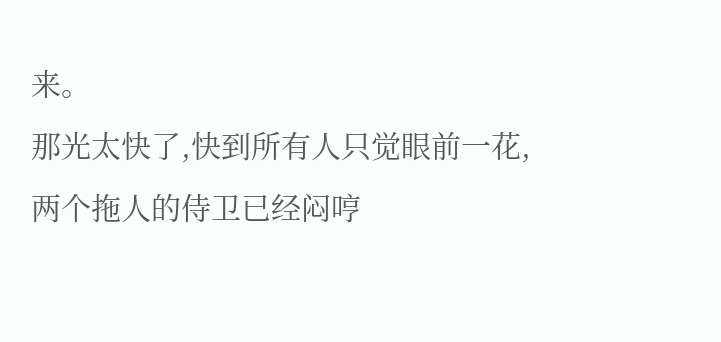来。
那光太快了,快到所有人只觉眼前一花,两个拖人的侍卫已经闷哼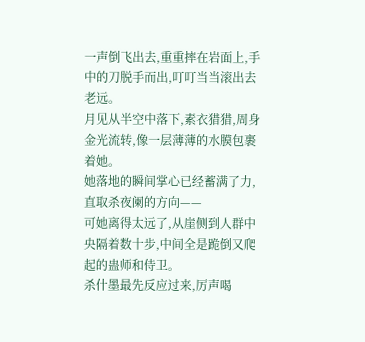一声倒飞出去,重重摔在岩面上,手中的刀脱手而出,叮叮当当滚出去老远。
月见从半空中落下,素衣猎猎,周身金光流转,像一层薄薄的水膜包裹着她。
她落地的瞬间掌心已经蓄满了力,直取杀夜阑的方向——
可她离得太远了,从崖侧到人群中央隔着数十步,中间全是跪倒又爬起的蛊师和侍卫。
杀什墨最先反应过来,厉声喝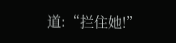道:“拦住她!”